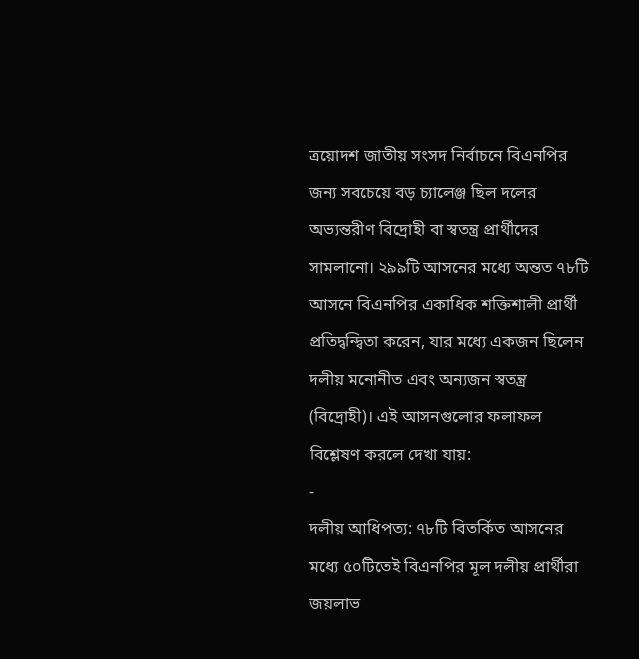ত্রয়োদশ জাতীয় সংসদ নির্বাচনে বিএনপির জন্য সবচেয়ে বড় চ্যালেঞ্জ ছিল দলের অভ্যন্তরীণ বিদ্রোহী বা স্বতন্ত্র প্রার্থীদের সামলানো। ২৯৯টি আসনের মধ্যে অন্তত ৭৮টি আসনে বিএনপির একাধিক শক্তিশালী প্রার্থী প্রতিদ্বন্দ্বিতা করেন, যার মধ্যে একজন ছিলেন দলীয় মনোনীত এবং অন্যজন স্বতন্ত্র (বিদ্রোহী)। এই আসনগুলোর ফলাফল বিশ্লেষণ করলে দেখা যায়:
-
দলীয় আধিপত্য: ৭৮টি বিতর্কিত আসনের মধ্যে ৫০টিতেই বিএনপির মূল দলীয় প্রার্থীরা জয়লাভ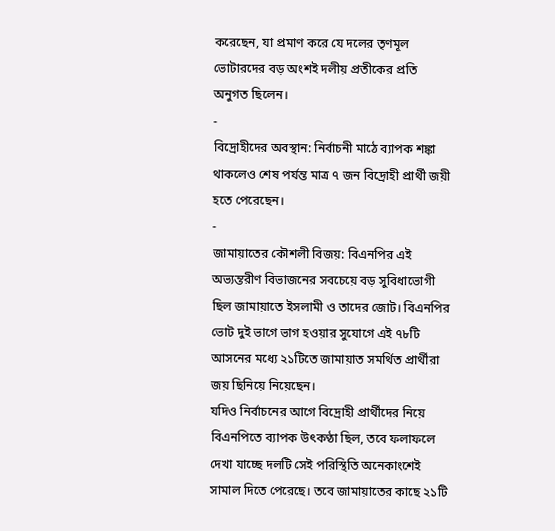করেছেন, যা প্রমাণ করে যে দলের তৃণমূল ভোটারদের বড় অংশই দলীয় প্রতীকের প্রতি অনুগত ছিলেন।
-
বিদ্রোহীদের অবস্থান: নির্বাচনী মাঠে ব্যাপক শঙ্কা থাকলেও শেষ পর্যন্ত মাত্র ৭ জন বিদ্রোহী প্রার্থী জয়ী হতে পেরেছেন।
-
জামায়াতের কৌশলী বিজয়: বিএনপির এই অভ্যন্তরীণ বিভাজনের সবচেয়ে বড় সুবিধাভোগী ছিল জামায়াতে ইসলামী ও তাদের জোট। বিএনপির ভোট দুই ভাগে ভাগ হওয়ার সুযোগে এই ৭৮টি আসনের মধ্যে ২১টিতে জামায়াত সমর্থিত প্রার্থীরা জয় ছিনিয়ে নিয়েছেন।
যদিও নির্বাচনের আগে বিদ্রোহী প্রার্থীদের নিয়ে বিএনপিতে ব্যাপক উৎকণ্ঠা ছিল, তবে ফলাফলে দেখা যাচ্ছে দলটি সেই পরিস্থিতি অনেকাংশেই সামাল দিতে পেরেছে। তবে জামায়াতের কাছে ২১টি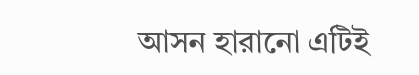আসন হারানো এটিই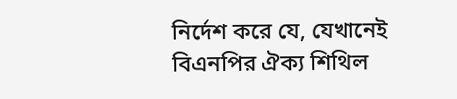নির্দেশ করে যে, যেখানেই বিএনপির ঐক্য শিথিল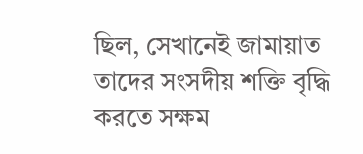ছিল, সেখানেই জামায়াত তাদের সংসদীয় শক্তি বৃদ্ধি করতে সক্ষম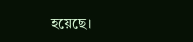হয়েছে।